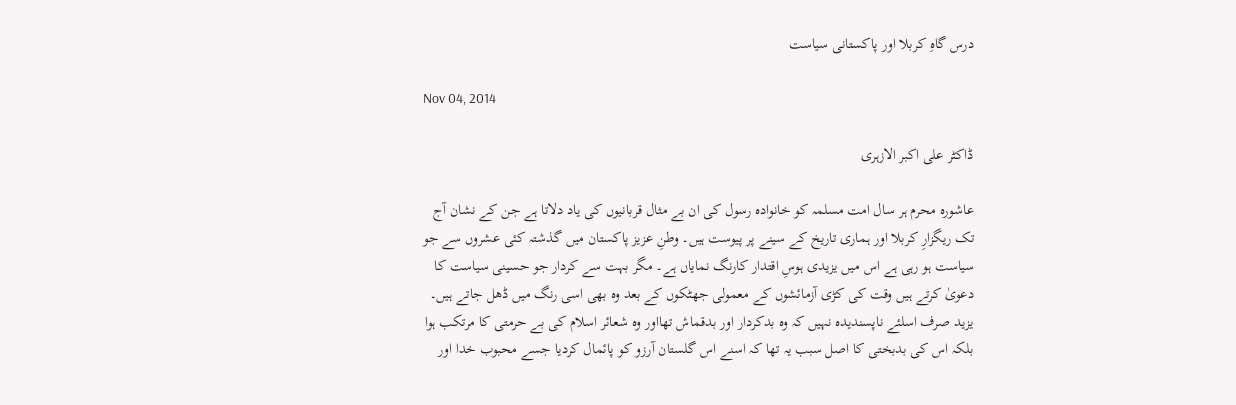درس گاہِ کربلا اور پاکستانی سیاست

Nov 04, 2014

ڈاکٹر علی اکبر الازہری

عاشورہ محرم ہر سال امت مسلمہ کو خانوادہ رسول کی ان بے مثال قربانیوں کی یاد دلاتا ہے جن کے نشان آج تک ریگزارِ کربلا اور ہماری تاریخ کے سینے پر پیوست ہیں۔ وطنِ عزیز پاکستان میں گذشتہ کئی عشروں سے جو سیاست ہو رہی ہے اس میں یزیدی ہوسِ اقتدار کارنگ نمایاں ہے۔ مگر بہت سے کردار جو حسینی سیاست کا دعویٰ کرتے ہیں وقت کی کڑی آزمائشوں کے معمولی جھٹکوں کے بعد وہ بھی اسی رنگ میں ڈھل جاتے ہیں۔ یزید صرف اسلئے ناپسندیدہ نہیں کہ وہ بدکردار اور بدقماش تھااور وہ شعائر اسلام کی بے حرمتی کا مرتکب ہوا بلکہ اس کی بدبختی کا اصل سبب یہ تھا کہ اسنے اس گلستان آرزو کو پائمال کردیا جسے محبوب خدا اور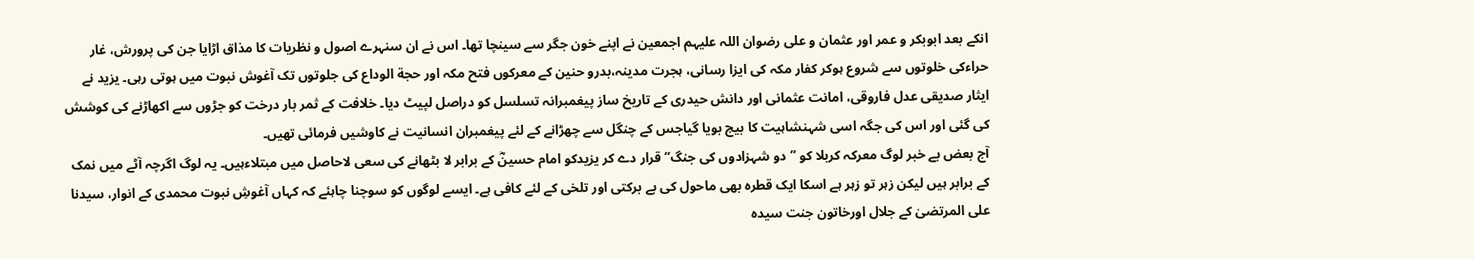انکے بعد ابوبکر و عمر اور عثمان و علی رضوان اللہ علیہم اجمعین نے اپنے خون جگر سے سینچا تھا۔ اس نے ان سنہرے اصول و نظریات کا مذاق اڑایا جن کی پرورش، غار حراءکی خلوتوں سے شروع ہوکر کفار مکہ کی ایزا رسانی، ہجرت مدینہ،بدرو حنین کے معرکوں فتح مکہ اور حجة الوداع کی جلوتوں تک آغوش نبوت میں ہوتی رہی۔ یزید نے ایثار صدیقی عدل فاروقی، امانت عثمانی اور دانش حیدری کے تاریخ ساز پیغمبرانہ تسلسل کو دراصل لپیٹ دیا۔ خلافت کے ثمر بار درخت کو جڑوں سے اکھاڑنے کی کوشش کی گئی اور اس کی جگہ اسی شہنشاہیت کا بیج بویا گیاجس کے چنگل سے چھڑانے کے لئے پیغمبران انسانیت نے کاوشیں فرمائی تھیں۔
آج بعض بے خبر لوگ معرکہ کربلا کو ”دو شہزادوں کی جنگ“ قرار دے کر یزیدکو امام حسینؓ کے برابر لا بٹھانے کی سعی لاحاصل میں مبتلاءہیں۔ یہ لوگ اگرچہ آٹے میں نمک کے برابر ہیں لیکن زہر تو زہر ہے اسکا ایک قطرہ بھی ماحول کی بے برکتی اور تلخی کے لئے کافی ہے۔ ایسے لوگوں کو سوچنا چاہئے کہ کہاں آغوشِ نبوت محمدی کے انوار، سیدنا علی المرتضیٰ کے جلال اورخاتون جنت سیدہ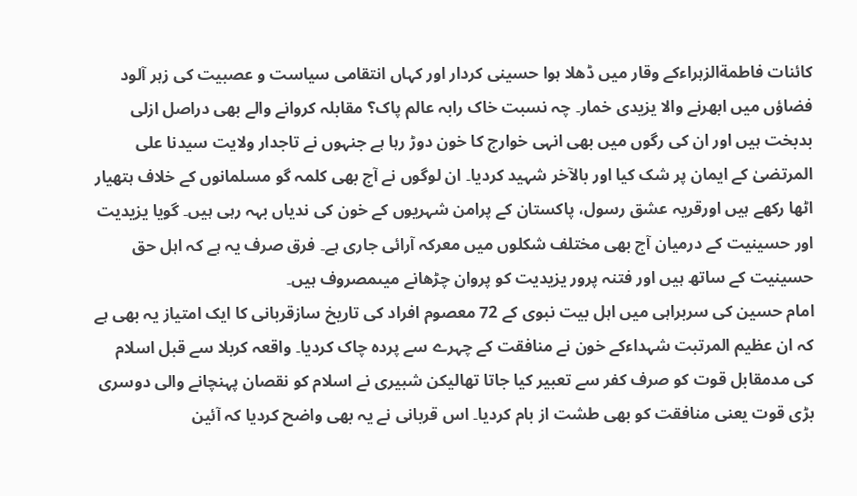کائنات فاطمةالزہراءکے وقار میں ڈھلا ہوا حسینی کردار اور کہاں انتقامی سیاست و عصبیت کی زہر آلود فضاؤں میں ابھرنے والا یزیدی خمار۔ چہ نسبت خاک رابہ عالم پاک؟ مقابلہ کروانے والے بھی دراصل ازلی بدبخت ہیں اور ان کی رگوں میں بھی انہی خوارج کا خون دوڑ رہا ہے جنہوں نے تاجدار ولایت سیدنا علی المرتضیٰ کے ایمان پر شک کیا اور بالآخر شہید کردیا۔ ان لوگوں نے آج بھی کلمہ گو مسلمانوں کے خلاف ہتھیار اٹھا رکھے ہیں اورقریہ عشق رسول، پاکستان کے پرامن شہریوں کے خون کی ندیاں بہہ رہی ہیں۔ گویا یزیدیت اور حسینیت کے درمیان آج بھی مختلف شکلوں میں معرکہ آرائی جاری ہے۔ فرق صرف یہ ہے کہ اہل حق حسینیت کے ساتھ ہیں اور فتنہ پرور یزیدیت کو پروان چڑھانے میںمصروف ہیں۔
امام حسین کی سربراہی میں اہل بیت نبوی کے 72 معصوم افراد کی تاریخ سازقربانی کا ایک امتیاز یہ بھی ہے کہ ان عظیم المرتبت شہداءکے خون نے منافقت کے چہرے سے پردہ چاک کردیا۔ واقعہ کربلا سے قبل اسلام کی مدمقابل قوت کو صرف کفر سے تعبیر کیا جاتا تھالیکن شبیری نے اسلام کو نقصان پہنچانے والی دوسری بڑی قوت یعنی منافقت کو بھی طشت از بام کردیا۔ اس قربانی نے یہ بھی واضح کردیا کہ آئین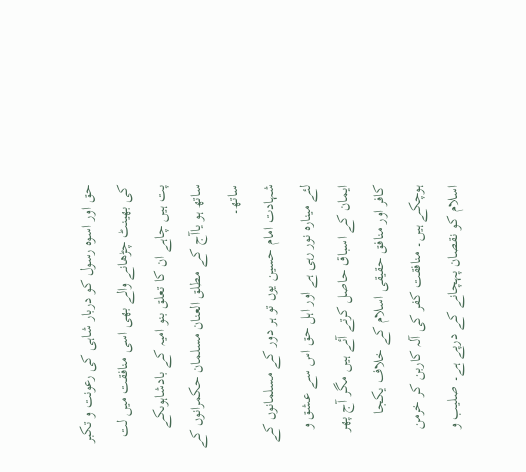حق اور اسوہ رسول کو دربار شاہی کی رعونت و تکبر کی بھینٹ چڑھانے والے بھی اسی منافقت میں لت پت ہیں چاہے ان کا تعلق بنو امیہ کے بادشاہوںکے ساتھ ہو یاآج کے مطلق العنان مسلمان حکمرانوں کے ساتھ۔
شہادت امام حسین یوں تو ہر دور کے مسلمانوں کے لئے مینارہ نور رہی ہے اور اہل حق اس سے عشق و ایمان کے اسباق حاصل کرتے آئے ہیں مگر آج پھر کافر اور منافق حقیقی اسلام کے خلاف یکجا ہوچکے ہیں۔ منافقت کفر کی آلہ کاربن کر خرمن اسلام کو نقصان پہچانے کے درپے ہے۔ صلیب و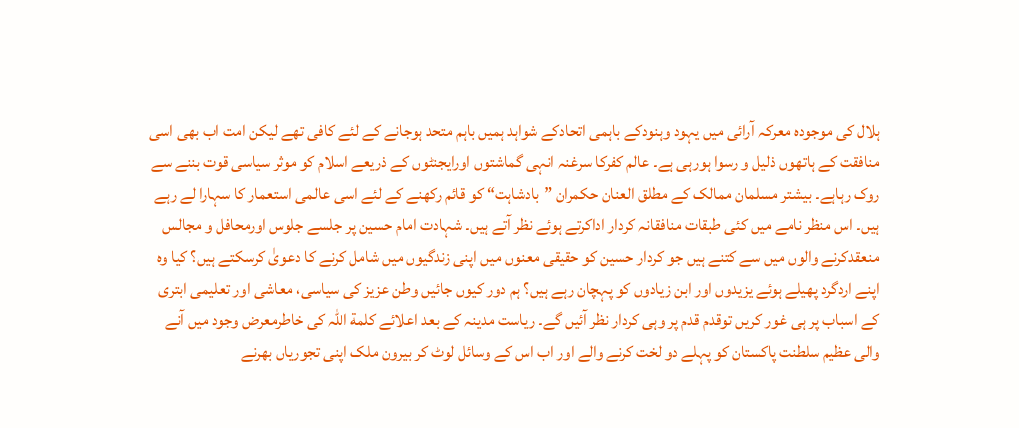ہلال کی موجودہ معرکہ آرائی میں یہود وہنودکے باہمی اتحادکے شواہد ہمیں باہم متحد ہوجانے کے لئے کافی تھے لیکن امت اب بھی اسی منافقت کے ہاتھوں ذلیل و رسوا ہورہی ہے۔ عالم کفرکا سرغنہ انہی گماشتوں اورایجنٹوں کے ذریعے اسلام کو موثر سیاسی قوت بننے سے روک رہاہے۔ بیشتر مسلمان ممالک کے مطلق العنان حکمران ”بادشاہت“ کو قائم رکھنے کے لئے اسی عالمی استعمار کا سہارا لے رہے ہیں۔ اس منظر نامے میں کئی طبقات منافقانہ کردار اداکرتے ہوئے نظر آتے ہیں۔ شہادت امام حسین پر جلسے جلوس اورمحافل و مجالس منعقدکرنے والوں میں سے کتنے ہیں جو کردار حسین کو حقیقی معنوں میں اپنی زندگیوں میں شامل کرنے کا دعویٰ کرسکتے ہیں؟ کیا وہ اپنے اردگرد پھیلے ہوئے یزیدوں اور ابن زیادوں کو پہچان رہے ہیں؟ ہم دور کیوں جائیں وطن عزیز کی سیاسی، معاشی اور تعلیمی ابتری کے اسباب پر ہی غور کریں توقدم قدم پر وہی کردار نظر آئیں گے۔ ریاست مدینہ کے بعد اعلائے کلمة اللہ کی خاطرمعرض وجود میں آنے والی عظیم سلطنت پاکستان کو پہلے دو لخت کرنے والے اور اب اس کے وسائل لوٹ کر بیرون ملک اپنی تجوریاں بھرنے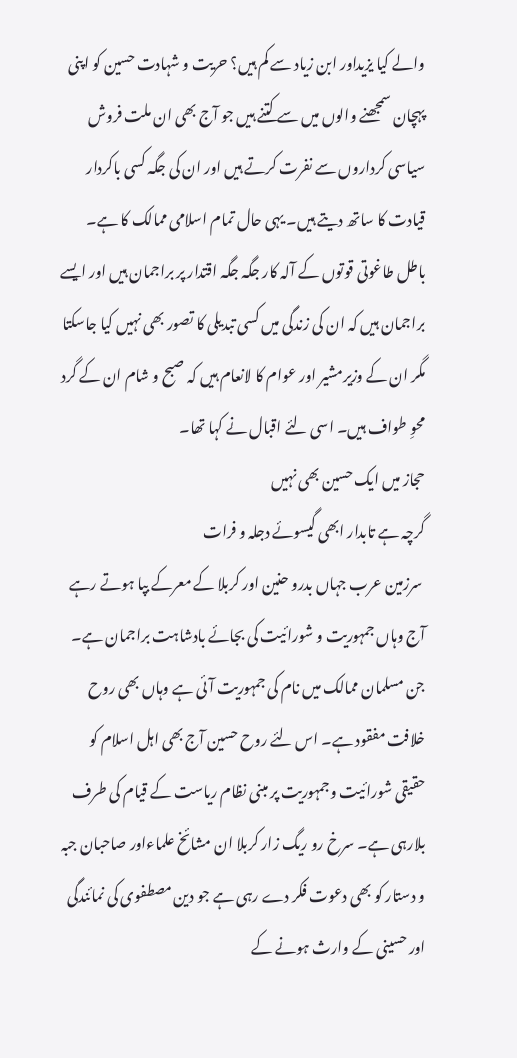والے کیا یزیداور ابن زیاد سے کم ہیں؟ حریت و شہادت حسین کو اپنی پہچان سمجھنے والوں میں سے کتنے ہیں جو آج بھی ان ملت فروش سیاسی کرداروں سے نفرت کرتے ہیں اور ان کی جگہ کسی باکردار قیادت کا ساتھ دیتے ہیں۔ یہی حال تمام اسلامی ممالک کا ہے۔ باطل طاغوتی قوتوں کے آلہ کار جگہ جگہ اقتدار پر براجمان ہیں اور ایسے براجمان ہیں کہ ان کی زندگی میں کسی تبدیلی کا تصور بھی نہیں کیا جاسکتا مگر ان کے وزیرمشیر اور عوام کا لانعام ہیں کہ صبح و شام ان کے گرد محوِ طواف ہیں۔ اسی لئے اقبال نے کہا تھا۔
حجاز میں ایک حسین بھی نہیں
گرچہ ہے تابدار ابھی گیسوئے دجلہ و فرات
 سرزمین عرب جہاں بدرو حنین اور کربلا کے معرکے بپا ہوتے رہے آج وہاں جمہوریت و شورائیت کی بجائے بادشاہت براجمان ہے۔ جن مسلمان ممالک میں نام کی جمہوریت آئی ہے وہاں بھی روح خلافت مفقود ہے۔ اس لئے روح حسین آج بھی اہل اسلام کو حقیقی شورائیت وجمہوریت پر مبنی نظام ریاست کے قیام کی طرف بلارہی ہے۔ سرخ رو ریگ زار کربلا ان مشائخ علماءاور صاحبان جبہ و دستار کو بھی دعوت فکر دے رہی ہے جو دین مصطفوی کی نمائندگی اور حسینی کے وارث ہونے کے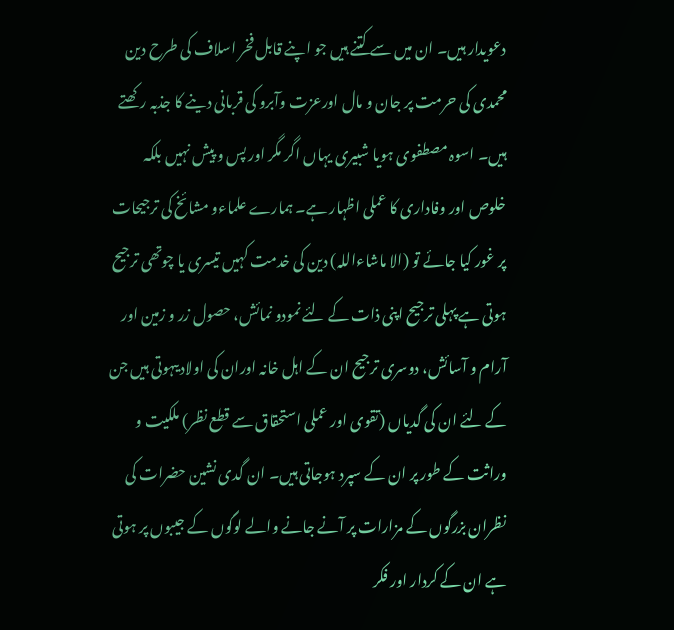دعویدار ہیں۔ ان میں سے کتنے ہیں جو اپنے قابل فخر اسلاف کی طرح دین محمدی کی حرمت پر جان و مال اورعزت وآبرو کی قربانی دینے کا جذبہ رکھتے ہیں۔ اسوہ مصطفوی ہویا شبیری یہاں اگر مگر اور پس و پیش نہیں بلکہ خلوص اور وفاداری کا عملی اظہار ہے۔ ہمارے علماءو مشائخ کی ترجیحات پر غور کیا جائے تو (الا ماشاءاللہ) دین کی خدمت کہیں تیسری یا چوتھی ترجیح ہوتی ہے پہلی ترجیح اپنی ذات کے لئے نمودو نمائش، حصول زر و زمین اور آرام و آسائش، دوسری ترجیح ان کے اہل خانہ اوران کی اولادیںہوتی ہیں جن کے لئے ان کی گدیاں (تقوی اور عملی استحقاق سے قطع نظر) ملکیت و وراثت کے طور پر ان کے سپرد ہوجاتی ہیں۔ ان گدی نشین حضرات کی نظران بزرگوں کے مزارات پر آنے جانے والے لوگوں کے جیبوں پر ہوتی ہے ان کے کردار اور فکر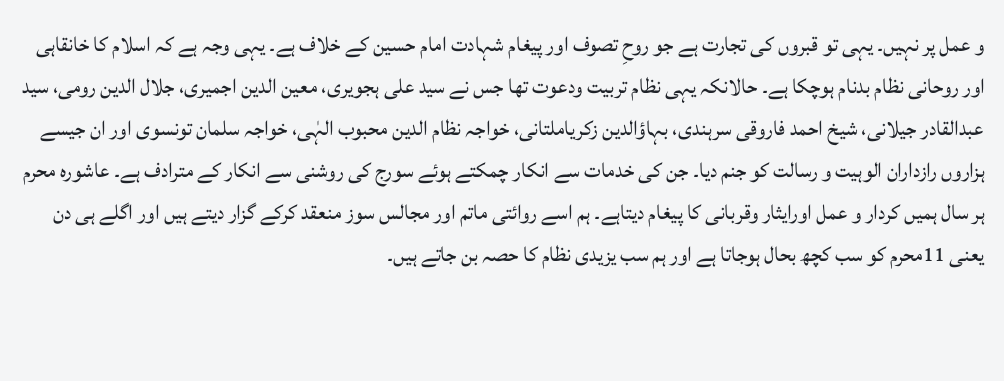و عمل پر نہیں۔ یہی تو قبروں کی تجارت ہے جو روحِ تصوف اور پیغام شہادت امام حسین کے خلاف ہے۔ یہی وجہ ہے کہ اسلام کا خانقاہی اور روحانی نظام بدنام ہوچکا ہے۔ حالانکہ یہی نظام تربیت ودعوت تھا جس نے سید علی ہجویری، معین الدین اجمیری، جلال الدین رومی، سید عبدالقادر جیلانی، شیخ احمد فاروقی سرہندی، بہاؤالدین زکریاملتانی، خواجہ نظام الدین محبوب الہٰی، خواجہ سلمان تونسوی اور ان جیسے ہزاروں رازداران الوہیت و رسالت کو جنم دیا۔ جن کی خدمات سے انکار چمکتے ہوئے سورج کی روشنی سے انکار کے مترادف ہے۔ عاشورہ محرم ہر سال ہمیں کردار و عمل اورایثار وقربانی کا پیغام دیتاہے۔ ہم اسے روائتی ماتم اور مجالس سوز منعقد کرکے گزار دیتے ہیں اور اگلے ہی دن یعنی 11محرم کو سب کچھ بحال ہوجاتا ہے اور ہم سب یزیدی نظام کا حصہ بن جاتے ہیں۔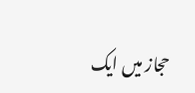حجاز میں ایک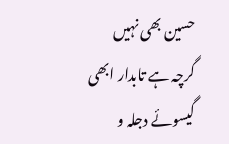حسین بھی نہیں
گرچہ ہے تابدار ابھی گیسوئے دجلہ و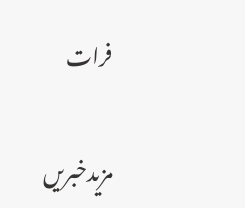فرات

مزیدخبریں